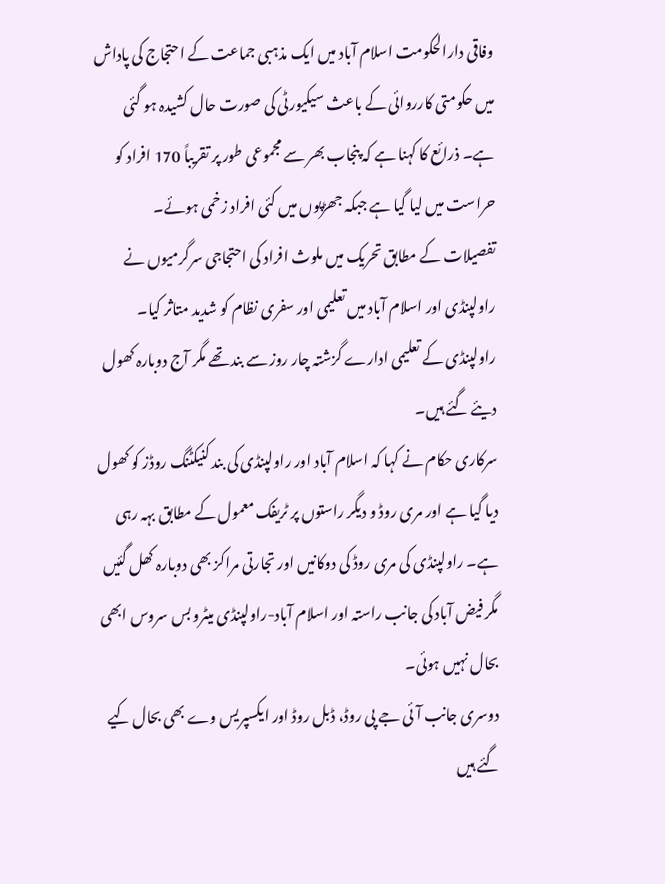وفاقی دارالحکومت اسلام آباد میں ایک مذہبی جماعت کے احتجاج کی پاداش میں حکومتی کارروائی کے باعث سیکیورٹی کی صورت حال کشیدہ ہو گئی ہے۔ ذرائع کا کہنا ہے کہ پنجاب بھر سے مجموعی طور پر تقریباً 170 افراد کو حراست میں لیا گیا ہے جبکہ جھڑپوں میں کئی افراد زخمی ہوئے۔
تفصیلات کے مطابق تحریک میں ملوث افراد کی احتجاجی سرگرمیوں نے راولپنڈی اور اسلام آباد میں تعلیمی اور سفری نظام کو شدید متاثر کیا۔ راولپنڈی کے تعلیمی ادارے گزشتہ چار روز سے بند تھے مگر آج دوبارہ کھول دیئے گئے ہیں۔
سرکاری حکام نے کہا کہ اسلام آباد اور راولپنڈی کی بند کنیکٹنگ روڈز کو کھول دیا گیا ہے اور مری روڈ و دیگر راستوں پر ٹریفک معمول کے مطابق بہہ رہی ہے۔ راولپنڈی کی مری روڈ کی دوکانیں اور تجارتی مراکز بھی دوبارہ کھل گئیں مگر فیض آباد کی جانب راستہ اور اسلام آباد-راولپنڈی میٹرو بس سروس ابھی بحال نہیں ہوئی۔
دوسری جانب آئی جے پی روڈ، ڈبل روڈ اور ایکسپریس وے بھی بحال کیے گئے ہیں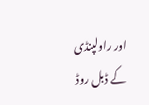اور راولپنڈی کے ڈبل روڈ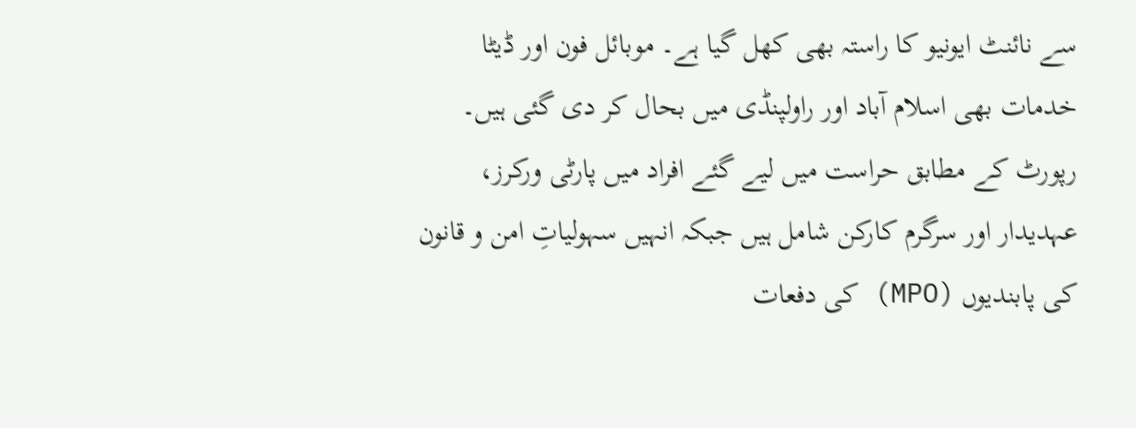سے نائنٹ ایونیو کا راستہ بھی کھل گیا ہے۔ موبائل فون اور ڈیٹا خدمات بھی اسلام آباد اور راولپنڈی میں بحال کر دی گئی ہیں۔
رپورٹ کے مطابق حراست میں لیے گئے افراد میں پارٹی ورکرز، عہدیدار اور سرگرم کارکن شامل ہیں جبکہ انہیں سہولیاتِ امن و قانون کی پابندیوں (MPO) کی دفعات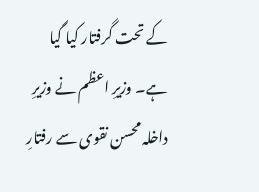کے تحت گرفتار کیا گیا ہے۔ وزیرِ اعظم نے وزیرِ داخلہ محسن نقوی سے رفتارِ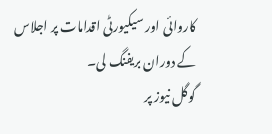کاروائی اور سیکیورٹی اقدامات پر اجلاس کے دوران بریفنگ لی۔
گوگل نیوز پر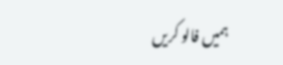ہمیں فالو کریں